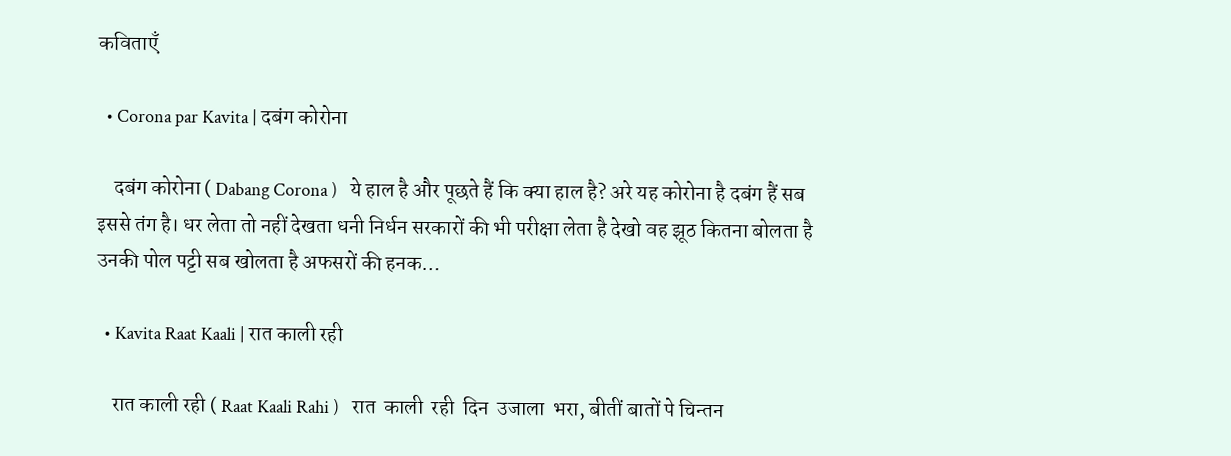कविताएँ

  • Corona par Kavita | दबंग कोरोना

    दबंग कोरोना ( Dabang Corona )   ये हाल है और पूछते हैं कि क्या हाल है? अरे यह कोरोना है दबंग हैं सब इससे तंग है। धर लेता तो नहीं देखता धनी निर्धन सरकारों की भी परीक्षा लेता है देखो वह झूठ कितना बोलता है उनकी पोल पट्टी सब खोलता है अफसरों की हनक…

  • Kavita Raat Kaali | रात काली रही

    रात काली रही ( Raat Kaali Rahi )   रात  काली  रही  दिन  उजाला  भरा, बीतीं बातों पे चिन्तन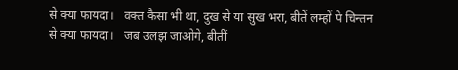से क्या फायदा।   वक्त कैसा भी था, दुख से या सुख भरा, बीतें लम्हों पे चिन्तन से क्या फायदा।   जब उलझ जाओगे, बीतीं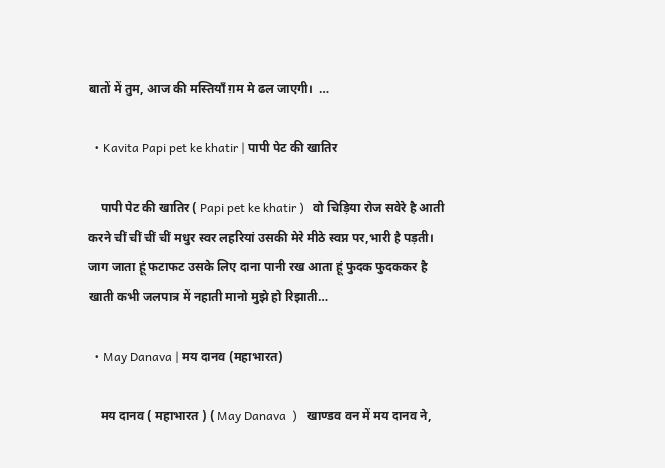बातों में तुम, आज की मस्तियाँ ग़म मे ढल जाएगी।  …

  • Kavita Papi pet ke khatir | पापी पेट की खातिर

    पापी पेट की खातिर ( Papi pet ke khatir )   वो चिड़िया रोज सवेरे है आती करने चीं चीं चीं चीं मधुर स्वर लहरियां उसकी मेरे मीठे स्वप्न पर,भारी है पड़ती। जाग जाता हूं फटाफट उसके लिए दाना पानी रख आता हूं फुदक फुदककर है खाती कभी जलपात्र में नहाती मानो मुझे हो रिझाती…

  • May Danava | मय दानव (महाभारत)

    मय दानव ( महाभारत ) ( May Danava  )   खाण्डव वन में मय दानव ने,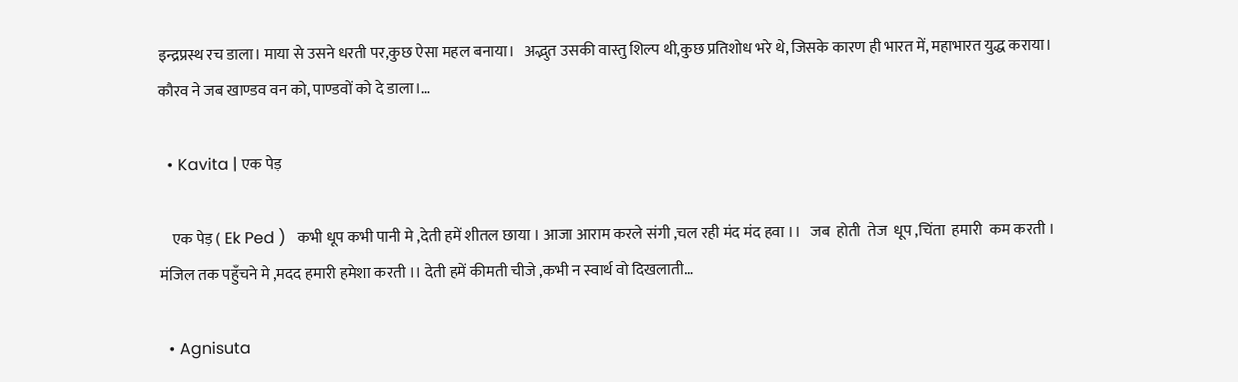इन्द्रप्रस्थ रच डाला। माया से उसने धरती पर,कुछ ऐसा महल बनाया।   अद्भुत उसकी वास्तु शिल्प थी,कुछ प्रतिशोध भरे थे, जिसके कारण ही भारत में, महाभारत युद्ध कराया।   कौरव ने जब खाण्डव वन को, पाण्डवों को दे डाला।…

  • Kavita | एक पेड़

    एक पेड़ ( Ek Ped )   कभी धूप कभी पानी मे ,देती हमें शीतल छाया । आजा आराम करले संगी ,चल रही मंद मंद हवा ।।   जब  होती  तेज  धूप ,चिंता  हमारी  कम करती । मंजिल तक पहुँचने मे ,मदद हमारी हमेशा करती ।। देती हमें कीमती चीजे ,कभी न स्वार्थ वो दिखलाती…

  • Agnisuta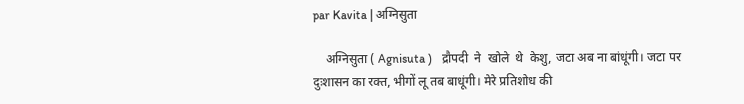par Kavita | अग्निसुता

    अग्निसुता ( Agnisuta )   द्रौपदी  ने  खोले  थे  केशु, जटा अब ना बांधूंगी। जटा पर दुःशासन का रक्त, भीगों लू तब बाधूंगी। मेरे प्रतिशोध की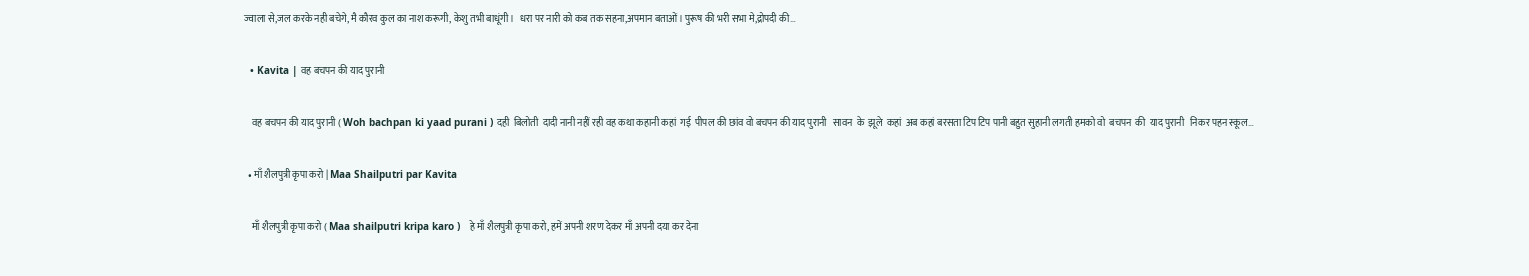ज्वाला से,जल करके नही बचेगे, मै कौरव कुल का नाश करूगी, केशु तभी बाधूंगी।   धरा पर नारी को कब तक सहना,अपमान बताओं। पुरूष की भरी सभा मे,द्रोपदी की…

  • Kavita | वह बचपन की याद पुरानी

    वह बचपन की याद पुरानी ( Woh bachpan ki yaad purani ) दही  बिलोती  दादी नानी नहीं रही वह कथा कहानी कहां  गई  पीपल की छांव वो बचपन की याद पुरानी   सावन  के  झूले  कहां  अब कहां बरसता टिप टिप पानी बहुत सुहानी लगती हमको वो  बचपन  की  याद पुरानी   निकर पहन स्कूल…

  • माँ शैलपुत्री कृपा करो | Maa Shailputri par Kavita

    माँ शैलपुत्री कृपा करो ( Maa shailputri kripa karo )   हे माँ शैलपुत्री कृपा करो, हमें अपनी शरण देकर माँ अपनी दया कर देना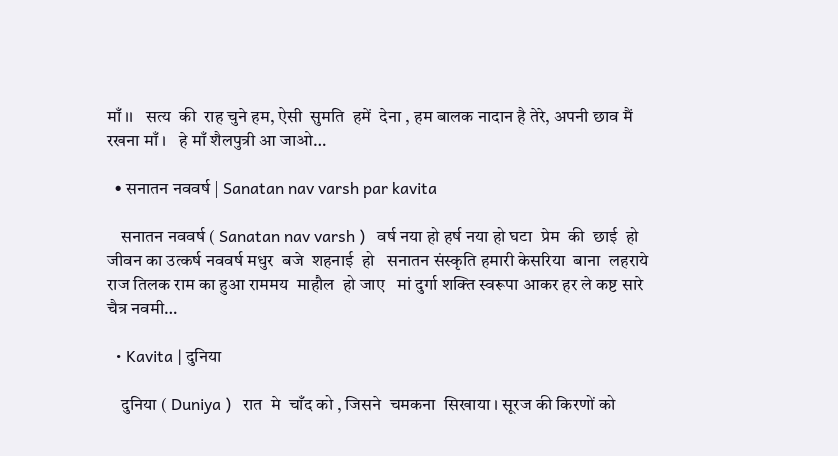माँ ।।   सत्य  की  राह चुने हम, ऐसी  सुमति  हमें  देना , हम बालक नादान है तेरे, अपनी छाव मैं रखना माँ ।   हे माँ शैलपुत्री आ जाओ…

  • सनातन नववर्ष | Sanatan nav varsh par kavita

    सनातन नववर्ष ( Sanatan nav varsh )   वर्ष नया हो हर्ष नया हो घटा  प्रेम  की  छाई  हो जीवन का उत्कर्ष नववर्ष मधुर  बजे  शहनाई  हो   सनातन संस्कृति हमारी केसरिया  बाना  लहराये राज तिलक राम का हुआ राममय  माहौल  हो जाए   मां दुर्गा शक्ति स्वरूपा आकर हर ले कष्ट सारे चैत्र नवमी…

  • Kavita | दुनिया

    दुनिया ( Duniya )   रात  मे  चाँद को , जिसने  चमकना  सिखाया । सूरज की किरणों को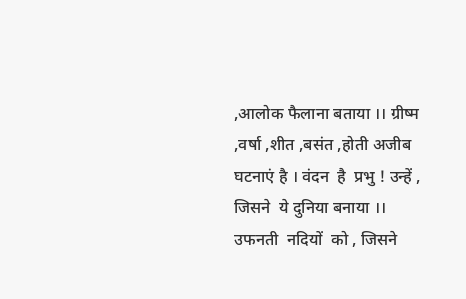,आलोक फैलाना बताया ।। ग्रीष्म ,वर्षा ,शीत ,बसंत ,होती अजीब घटनाएं है । वंदन  है  प्रभु ! उन्हें , जिसने  ये दुनिया बनाया ।। उफनती  नदियों  को , जिसने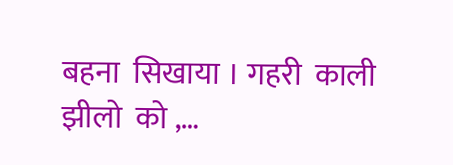बहना  सिखाया । गहरी  काली  झीलो  को ,…